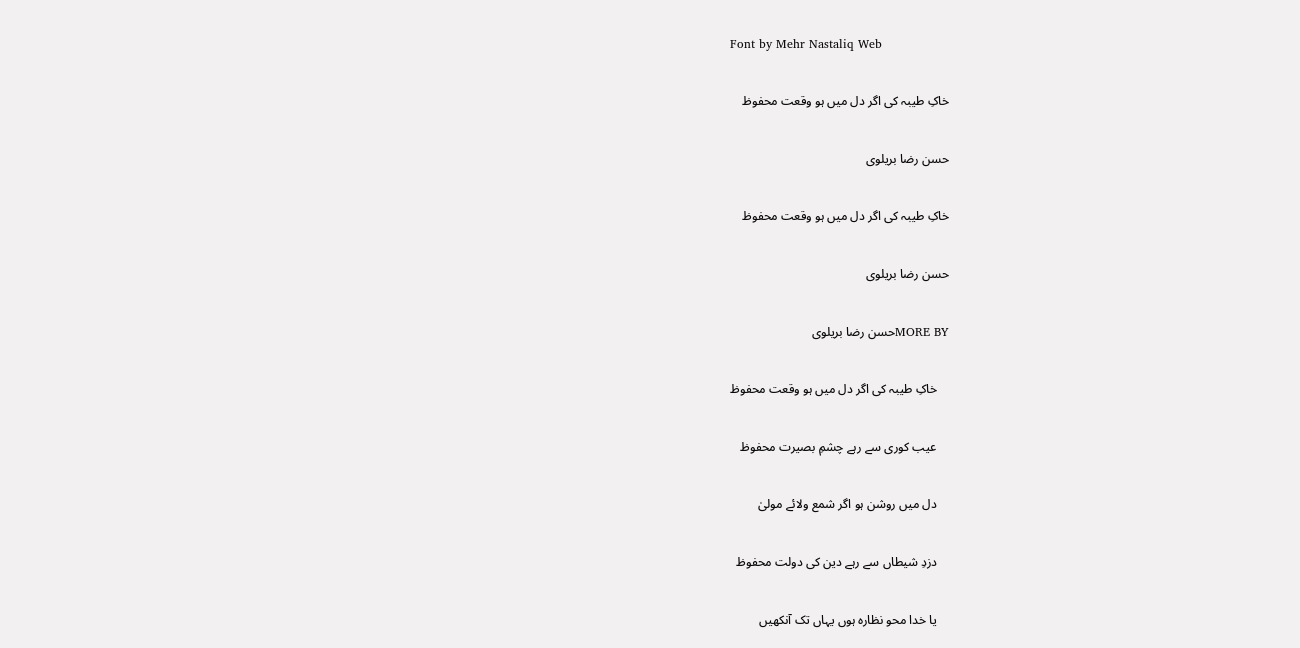Font by Mehr Nastaliq Web

خاکِ طیبہ کی اگر دل میں ہو وقعت محفوظ

حسن رضا بریلوی

خاکِ طیبہ کی اگر دل میں ہو وقعت محفوظ

حسن رضا بریلوی

MORE BYحسن رضا بریلوی

    خاکِ طیبہ کی اگر دل میں ہو وقعت محفوظ

    عیب کوری سے رہے چشمِ بصیرت محفوظ

    دل میں روشن ہو اگر شمع ولائے مولیٰ

    دزدِ شیطاں سے رہے دین کی دولت محفوظ

    یا خدا محو نظارہ ہوں یہاں تک آنکھیں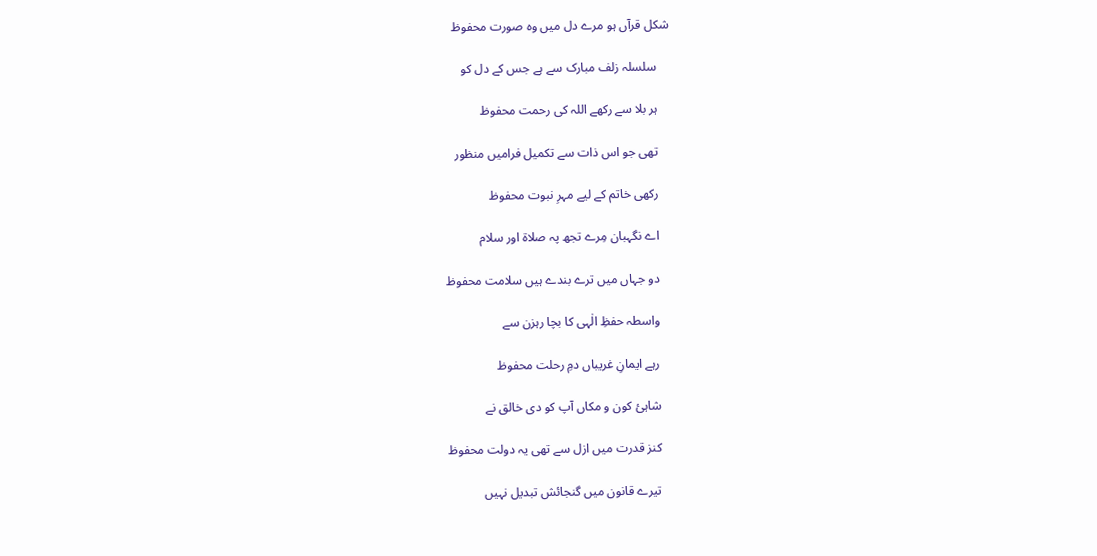شکل قرآں ہو مرے دل میں وہ صورت محفوظ

    سلسلہ زلف مبارک سے ہے جس کے دل کو

    ہر بلا سے رکھے اللہ کی رحمت محفوظ

    تھی جو اس ذات سے تکمیل فرامیں منظور

    رکھی خاتم کے لیے مہرِ نبوت محفوظ

    اے نگہبان مِرے تجھ پہ صلاۃ اور سلام

    دو جہاں میں ترے بندے ہیں سلامت محفوظ

    واسطہ حفظِ الٰہی کا بچا رہزن سے

    رہے ایمانِ غریباں دمِ رحلت محفوظ

    شاہیٔ کون و مکاں آپ کو دی خالق نے

    کنز قدرت میں ازل سے تھی یہ دولت محفوظ

    تیرے قانون میں گنجائش تبدیل نہیں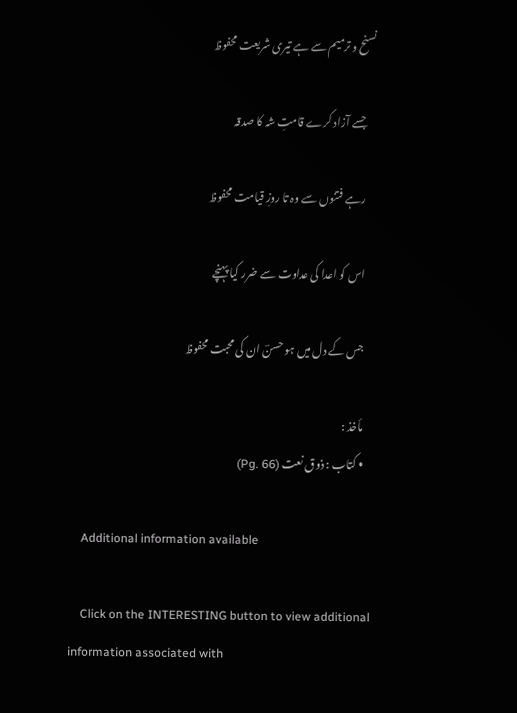نسنح و ترمیم سے ہے تیری شریعت محفوظ

    جسے آزاد کرے قامتِ شہ کا صدقہ

    رہے فتنوں سے وہ تا روزِ قیامت محفوظ

    اس کو اعدا کی عداوت سے ضرر کیا پہنچے

    جس کے دل میں ہو حسنؔ ان کی محبت محفوظ

    مأخذ :
    • کتاب : ذوق نعت (Pg. 66)

    Additional information available

    Click on the INTERESTING button to view additional information associated with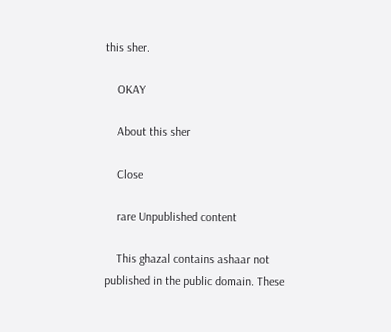this sher.

    OKAY

    About this sher

    Close

    rare Unpublished content

    This ghazal contains ashaar not published in the public domain. These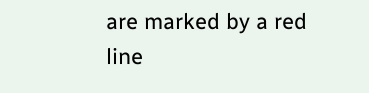are marked by a red line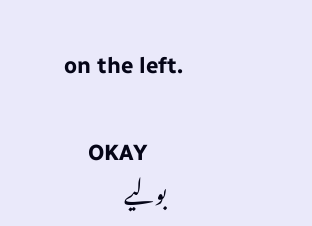on the left.

    OKAY
    بولیے